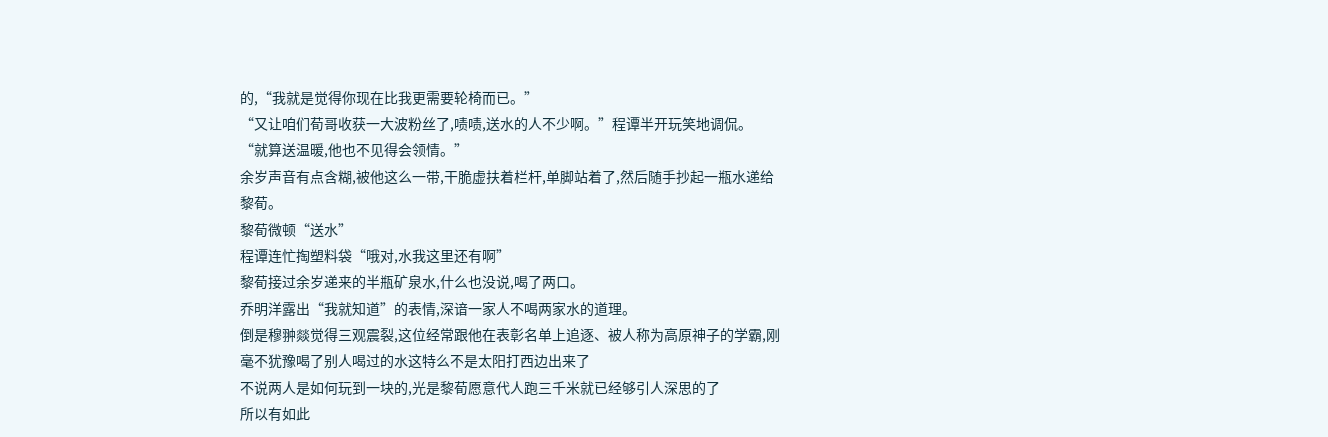的,“我就是觉得你现在比我更需要轮椅而已。”
“又让咱们荀哥收获一大波粉丝了,啧啧,送水的人不少啊。”程谭半开玩笑地调侃。
“就算送温暖,他也不见得会领情。”
余岁声音有点含糊,被他这么一带,干脆虚扶着栏杆,单脚站着了,然后随手抄起一瓶水递给黎荀。
黎荀微顿“送水”
程谭连忙掏塑料袋“哦对,水我这里还有啊”
黎荀接过余岁递来的半瓶矿泉水,什么也没说,喝了两口。
乔明洋露出“我就知道”的表情,深谙一家人不喝两家水的道理。
倒是穆翀燚觉得三观震裂,这位经常跟他在表彰名单上追逐、被人称为高原神子的学霸,刚毫不犹豫喝了别人喝过的水这特么不是太阳打西边出来了
不说两人是如何玩到一块的,光是黎荀愿意代人跑三千米就已经够引人深思的了
所以有如此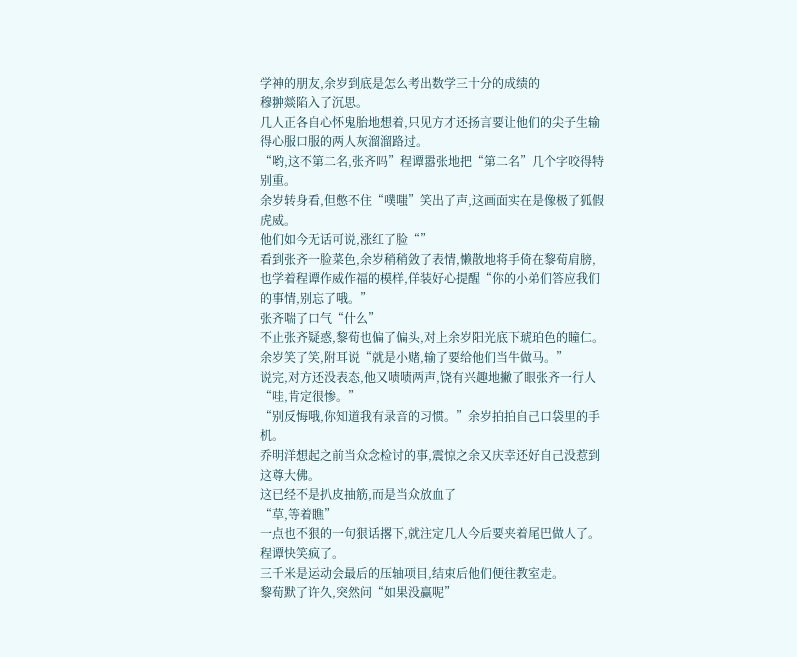学神的朋友,余岁到底是怎么考出数学三十分的成绩的
穆翀燚陷入了沉思。
几人正各自心怀鬼胎地想着,只见方才还扬言要让他们的尖子生输得心服口服的两人灰溜溜路过。
“哟,这不第二名,张齐吗”程谭嚣张地把“第二名”几个字咬得特别重。
余岁转身看,但憋不住“噗嗤”笑出了声,这画面实在是像极了狐假虎威。
他们如今无话可说,涨红了脸“”
看到张齐一脸菜色,余岁稍稍敛了表情,懒散地将手倚在黎荀肩膀,也学着程谭作威作福的模样,佯装好心提醒“你的小弟们答应我们的事情,别忘了哦。”
张齐喘了口气“什么”
不止张齐疑惑,黎荀也偏了偏头,对上余岁阳光底下琥珀色的瞳仁。
余岁笑了笑,附耳说“就是小赌,输了要给他们当牛做马。”
说完,对方还没表态,他又啧啧两声,饶有兴趣地撇了眼张齐一行人“哇,肯定很惨。”
“别反悔哦,你知道我有录音的习惯。”余岁拍拍自己口袋里的手机。
乔明洋想起之前当众念检讨的事,震惊之余又庆幸还好自己没惹到这尊大佛。
这已经不是扒皮抽筋,而是当众放血了
“草,等着瞧”
一点也不狠的一句狠话撂下,就注定几人今后要夹着尾巴做人了。
程谭快笑疯了。
三千米是运动会最后的压轴项目,结束后他们便往教室走。
黎荀默了许久,突然问“如果没赢呢”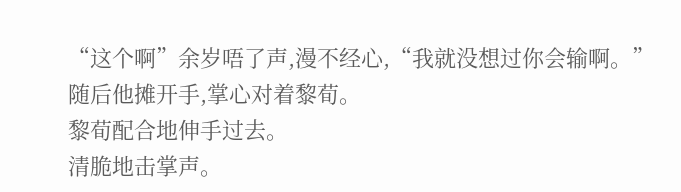“这个啊”余岁唔了声,漫不经心,“我就没想过你会输啊。”
随后他摊开手,掌心对着黎荀。
黎荀配合地伸手过去。
清脆地击掌声。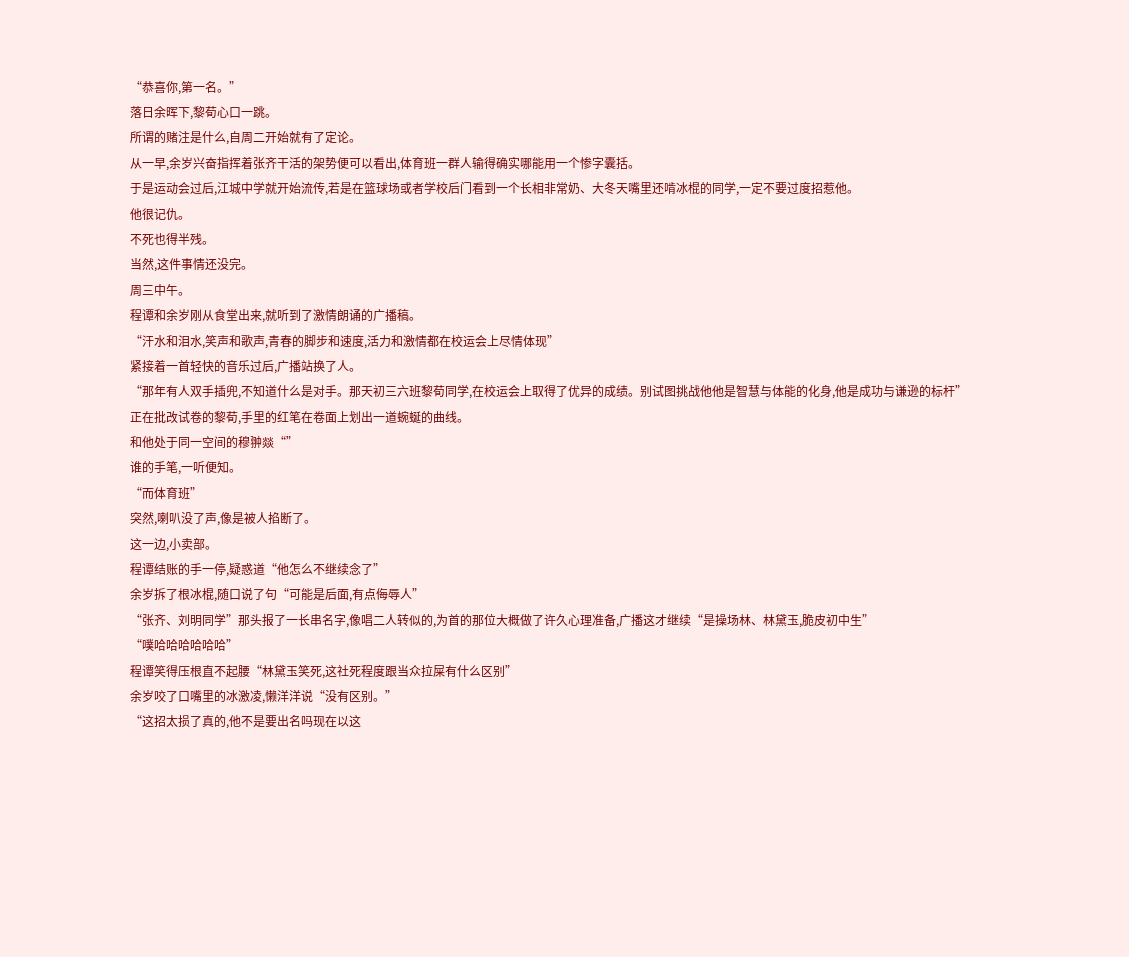“恭喜你,第一名。”
落日余晖下,黎荀心口一跳。
所谓的赌注是什么,自周二开始就有了定论。
从一早,余岁兴奋指挥着张齐干活的架势便可以看出,体育班一群人输得确实哪能用一个惨字囊括。
于是运动会过后,江城中学就开始流传,若是在篮球场或者学校后门看到一个长相非常奶、大冬天嘴里还啃冰棍的同学,一定不要过度招惹他。
他很记仇。
不死也得半残。
当然,这件事情还没完。
周三中午。
程谭和余岁刚从食堂出来,就听到了激情朗诵的广播稿。
“汗水和泪水,笑声和歌声,青春的脚步和速度,活力和激情都在校运会上尽情体现”
紧接着一首轻快的音乐过后,广播站换了人。
“那年有人双手插兜,不知道什么是对手。那天初三六班黎荀同学,在校运会上取得了优异的成绩。别试图挑战他他是智慧与体能的化身,他是成功与谦逊的标杆”
正在批改试卷的黎荀,手里的红笔在卷面上划出一道蜿蜒的曲线。
和他处于同一空间的穆翀燚“”
谁的手笔,一听便知。
“而体育班”
突然,喇叭没了声,像是被人掐断了。
这一边,小卖部。
程谭结账的手一停,疑惑道“他怎么不继续念了”
余岁拆了根冰棍,随口说了句“可能是后面,有点侮辱人”
“张齐、刘明同学”那头报了一长串名字,像唱二人转似的,为首的那位大概做了许久心理准备,广播这才继续“是操场林、林黛玉,脆皮初中生”
“噗哈哈哈哈哈哈”
程谭笑得压根直不起腰“林黛玉笑死,这社死程度跟当众拉屎有什么区别”
余岁咬了口嘴里的冰激凌,懒洋洋说“没有区别。”
“这招太损了真的,他不是要出名吗现在以这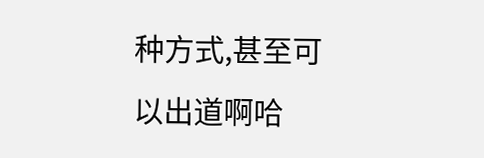种方式,甚至可以出道啊哈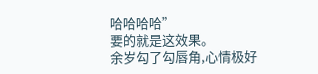哈哈哈哈”
要的就是这效果。
余岁勾了勾唇角,心情极好